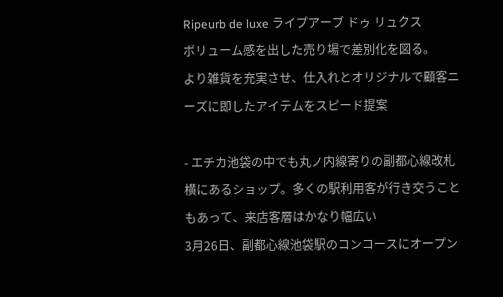Ripeurb de luxe ライプアーブ ドゥ リュクス
ボリューム感を出した売り場で差別化を図る。
より雑貨を充実させ、仕入れとオリジナルで顧客ニーズに即したアイテムをスピード提案

- エチカ池袋の中でも丸ノ内線寄りの副都心線改札横にあるショップ。多くの駅利用客が行き交うこともあって、来店客層はかなり幅広い
3月26日、副都心線池袋駅のコンコースにオープン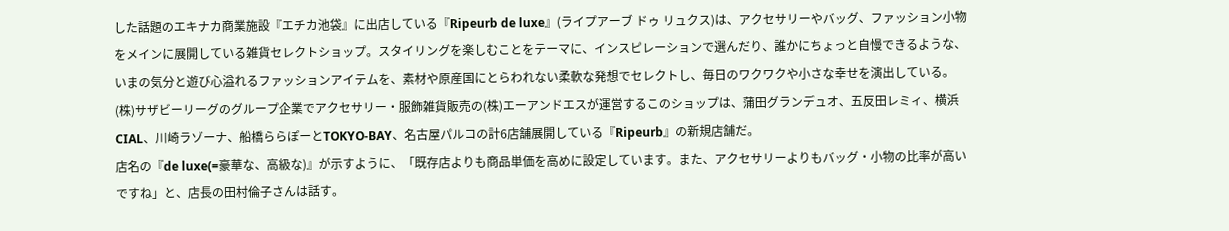した話題のエキナカ商業施設『エチカ池袋』に出店している『Ripeurb de luxe』(ライプアーブ ドゥ リュクス)は、アクセサリーやバッグ、ファッション小物をメインに展開している雑貨セレクトショップ。スタイリングを楽しむことをテーマに、インスピレーションで選んだり、誰かにちょっと自慢できるような、いまの気分と遊び心溢れるファッションアイテムを、素材や原産国にとらわれない柔軟な発想でセレクトし、毎日のワクワクや小さな幸せを演出している。
(株)サザビーリーグのグループ企業でアクセサリー・服飾雑貨販売の(株)エーアンドエスが運営するこのショップは、蒲田グランデュオ、五反田レミィ、横浜CIAL、川崎ラゾーナ、船橋ららぽーとTOKYO-BAY、名古屋パルコの計6店舗展開している『Ripeurb』の新規店舗だ。
店名の『de luxe(=豪華な、高級な)』が示すように、「既存店よりも商品単価を高めに設定しています。また、アクセサリーよりもバッグ・小物の比率が高いですね」と、店長の田村倫子さんは話す。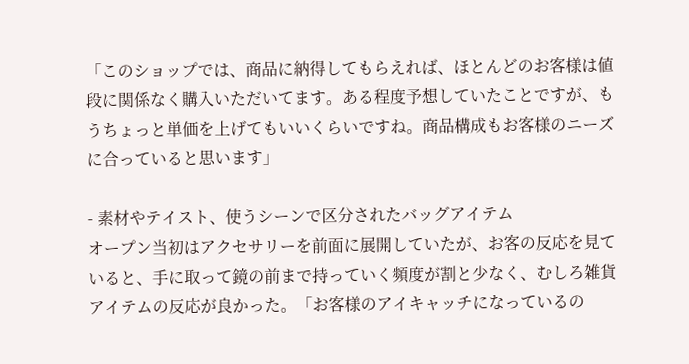「このショップでは、商品に納得してもらえれば、ほとんどのお客様は値段に関係なく購入いただいてます。ある程度予想していたことですが、もうちょっと単価を上げてもいいくらいですね。商品構成もお客様のニーズに合っていると思います」

- 素材やテイスト、使うシーンで区分されたバッグアイテム
オープン当初はアクセサリーを前面に展開していたが、お客の反応を見ていると、手に取って鏡の前まで持っていく頻度が割と少なく、むしろ雑貨アイテムの反応が良かった。「お客様のアイキャッチになっているの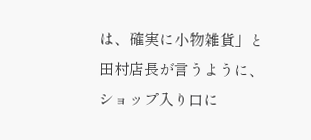は、確実に小物雑貨」と田村店長が言うように、ショップ入り口に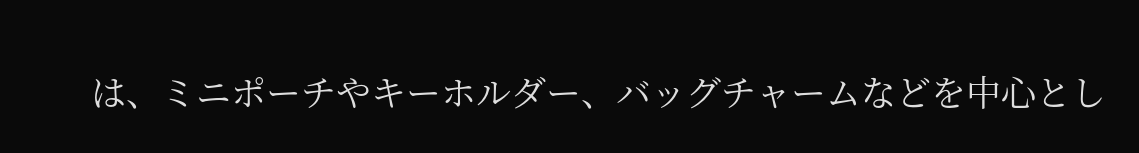は、ミニポーチやキーホルダー、バッグチャームなどを中心とし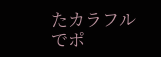たカラフルでポ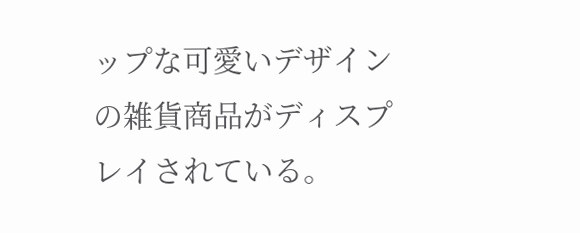ップな可愛いデザインの雑貨商品がディスプレイされている。